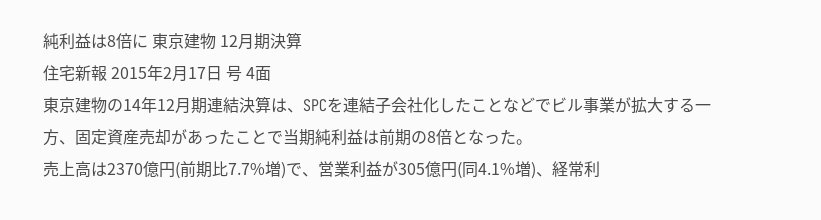純利益は8倍に 東京建物 12月期決算
住宅新報 2015年2月17日 号 4面
東京建物の14年12月期連結決算は、SPCを連結子会社化したことなどでビル事業が拡大する一方、固定資産売却があったことで当期純利益は前期の8倍となった。
売上高は2370億円(前期比7.7%増)で、営業利益が305億円(同4.1%増)、経常利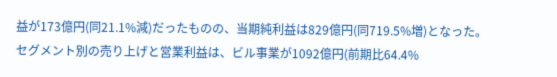益が173億円(同21.1%減)だったものの、当期純利益は829億円(同719.5%増)となった。
セグメント別の売り上げと営業利益は、ビル事業が1092億円(前期比64.4%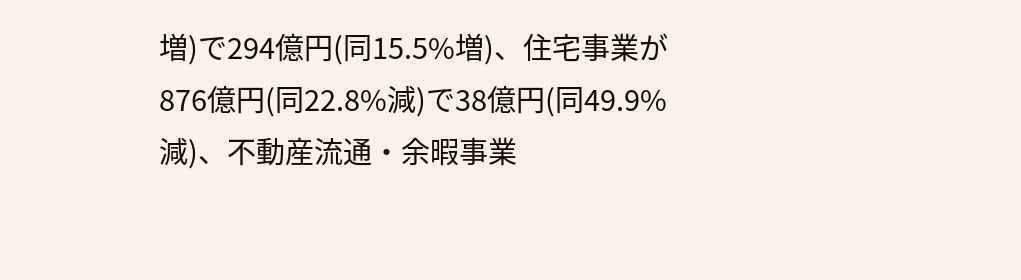増)で294億円(同15.5%増)、住宅事業が876億円(同22.8%減)で38億円(同49.9%減)、不動産流通・余暇事業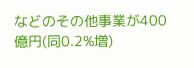などのその他事業が400億円(同0.2%増)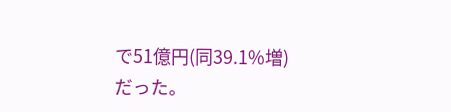で51億円(同39.1%増)だった。